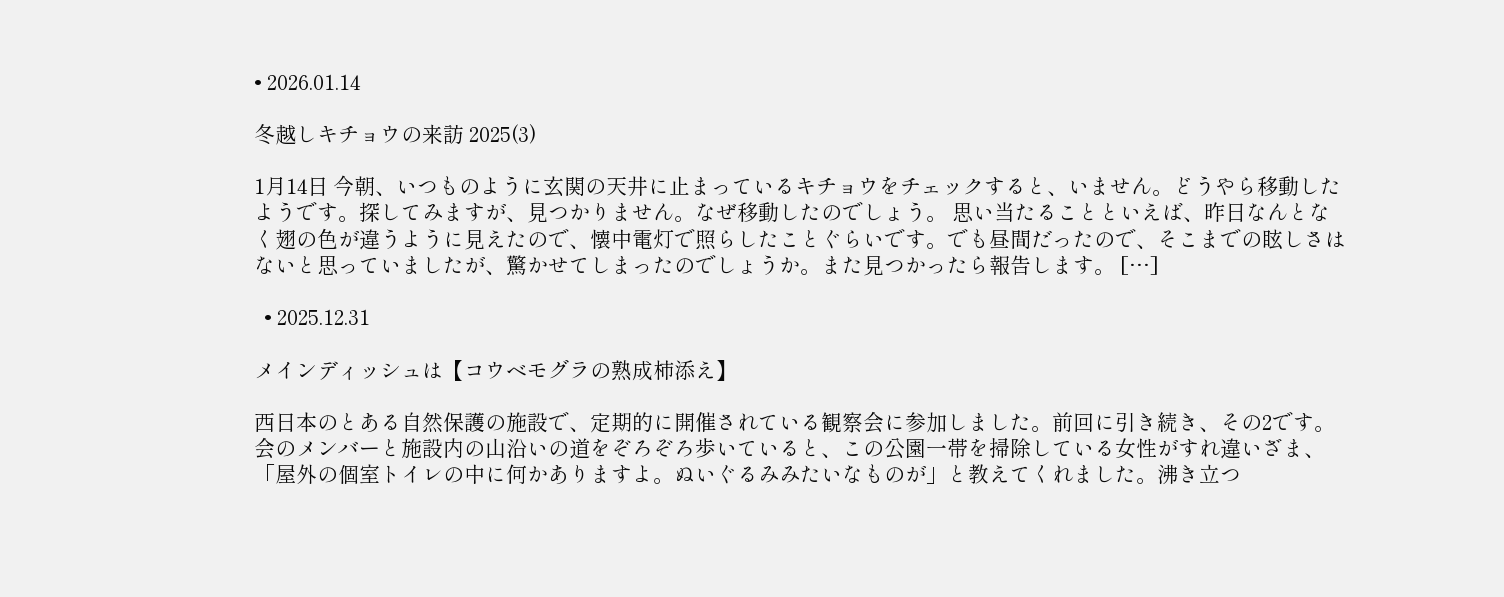• 2026.01.14

冬越しキチョウの来訪 2025(3)

1月14日 今朝、いつものように玄関の天井に止まっているキチョウをチェックすると、いません。どうやら移動したようです。探してみますが、見つかりません。なぜ移動したのでしょう。 思い当たることといえば、昨日なんとなく翅の色が違うように見えたので、懐中電灯で照らしたことぐらいです。でも昼間だったので、そこまでの眩しさはないと思っていましたが、驚かせてしまったのでしょうか。また見つかったら報告します。 […]

  • 2025.12.31

メインディッシュは【コウベモグラの熟成柿添え】

西日本のとある自然保護の施設で、定期的に開催されている観察会に参加しました。前回に引き続き、その2です。 会のメンバーと施設内の山沿いの道をぞろぞろ歩いていると、この公園一帯を掃除している女性がすれ違いざま、「屋外の個室トイレの中に何かありますよ。ぬいぐるみみたいなものが」と教えてくれました。沸き立つ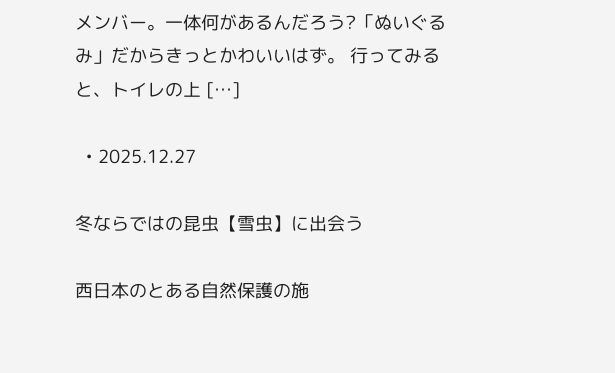メンバー。一体何があるんだろう?「ぬいぐるみ」だからきっとかわいいはず。 行ってみると、トイレの上 […]

  • 2025.12.27

冬ならではの昆虫【雪虫】に出会う

西日本のとある自然保護の施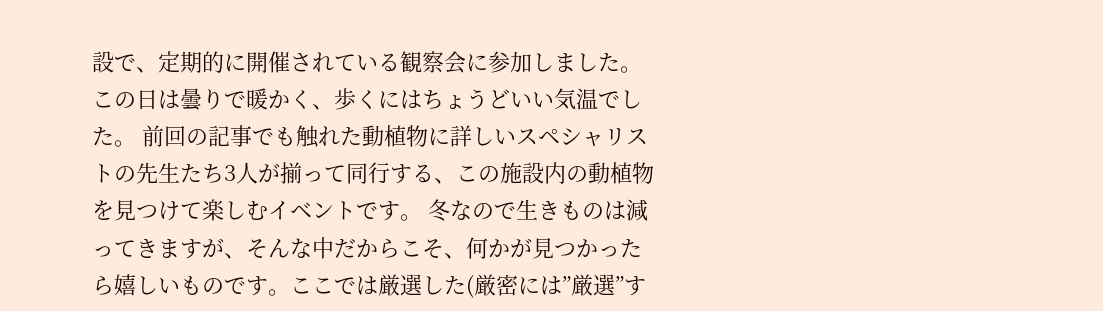設で、定期的に開催されている観察会に参加しました。この日は曇りで暖かく、歩くにはちょうどいい気温でした。 前回の記事でも触れた動植物に詳しいスペシャリストの先生たち3人が揃って同行する、この施設内の動植物を見つけて楽しむイベントです。 冬なので生きものは減ってきますが、そんな中だからこそ、何かが見つかったら嬉しいものです。ここでは厳選した(厳密には”厳選”す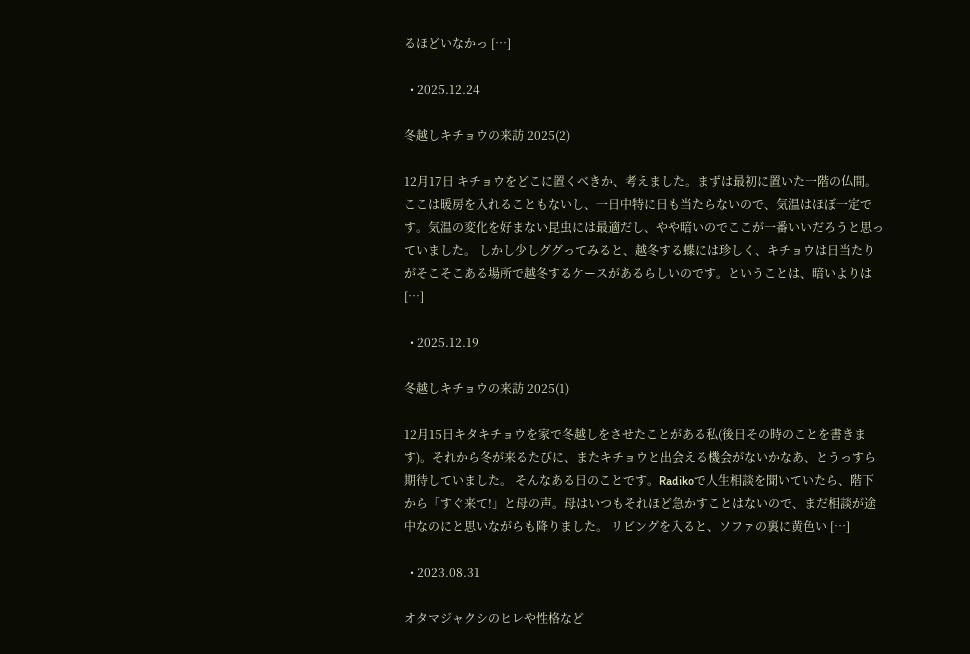るほどいなかっ […]

  • 2025.12.24

冬越しキチョウの来訪 2025(2)

12月17日 キチョウをどこに置くべきか、考えました。まずは最初に置いた一階の仏間。ここは暖房を入れることもないし、一日中特に日も当たらないので、気温はほぼ一定です。気温の変化を好まない昆虫には最適だし、やや暗いのでここが一番いいだろうと思っていました。 しかし少しググってみると、越冬する蝶には珍しく、キチョウは日当たりがそこそこある場所で越冬するケースがあるらしいのです。ということは、暗いよりは […]

  • 2025.12.19

冬越しキチョウの来訪 2025(1)

12月15日キタキチョウを家で冬越しをさせたことがある私(後日その時のことを書きます)。それから冬が来るたびに、またキチョウと出会える機会がないかなあ、とうっすら期待していました。 そんなある日のことです。Radikoで人生相談を聞いていたら、階下から「すぐ来て!」と母の声。母はいつもそれほど急かすことはないので、まだ相談が途中なのにと思いながらも降りました。 リビングを入ると、ソファの裏に黄色い […]

  • 2023.08.31

オタマジャクシのヒレや性格など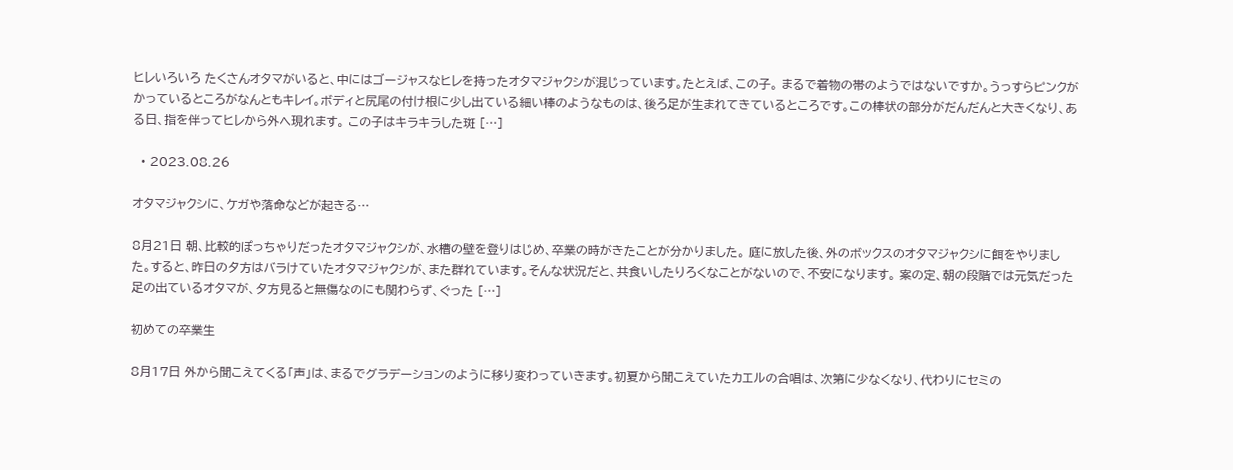ヒレいろいろ たくさんオタマがいると、中にはゴージャスなヒレを持ったオタマジャクシが混じっています。たとえば、この子。 まるで着物の帯のようではないですか。うっすらピンクがかっているところがなんともキレイ。ボディと尻尾の付け根に少し出ている細い棒のようなものは、後ろ足が生まれてきているところです。この棒状の部分がだんだんと大きくなり、ある日、指を伴ってヒレから外へ現れます。 この子はキラキラした斑 […]

  • 2023.08.26

オタマジャクシに、ケガや落命などが起きる…

8月21日 朝、比較的ぽっちゃりだったオタマジャクシが、水槽の壁を登りはじめ、卒業の時がきたことが分かりました。 庭に放した後、外のボックスのオタマジャクシに餌をやりました。すると、昨日の夕方はバラけていたオタマジャクシが、また群れています。そんな状況だと、共食いしたりろくなことがないので、不安になります。 案の定、朝の段階では元気だった足の出ているオタマが、夕方見ると無傷なのにも関わらず、ぐった […]

初めての卒業生

8月17日 外から聞こえてくる「声」は、まるでグラデーションのように移り変わっていきます。初夏から聞こえていたカエルの合唱は、次第に少なくなり、代わりにセミの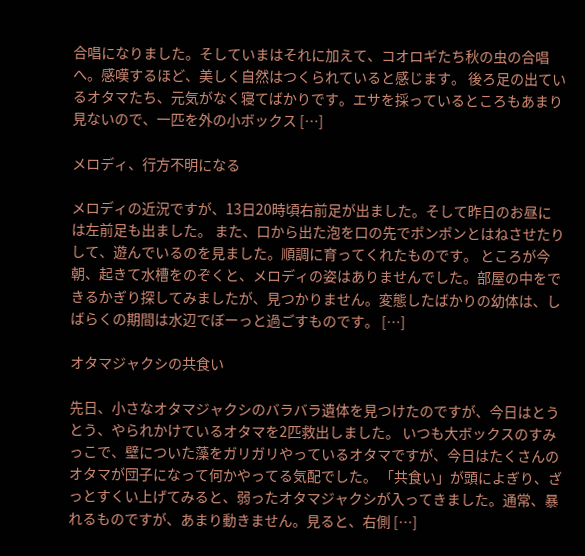合唱になりました。そしていまはそれに加えて、コオロギたち秋の虫の合唱へ。感嘆するほど、美しく自然はつくられていると感じます。 後ろ足の出ているオタマたち、元気がなく寝てばかりです。エサを採っているところもあまり見ないので、一匹を外の小ボックス […]

メロディ、行方不明になる

メロディの近況ですが、13日20時頃右前足が出ました。そして昨日のお昼には左前足も出ました。 また、口から出た泡を口の先でポンポンとはねさせたりして、遊んでいるのを見ました。順調に育ってくれたものです。 ところが今朝、起きて水槽をのぞくと、メロディの姿はありませんでした。部屋の中をできるかぎり探してみましたが、見つかりません。変態したばかりの幼体は、しばらくの期間は水辺でぼーっと過ごすものです。 […]

オタマジャクシの共食い

先日、小さなオタマジャクシのバラバラ遺体を見つけたのですが、今日はとうとう、やられかけているオタマを2匹救出しました。 いつも大ボックスのすみっこで、壁についた藻をガリガリやっているオタマですが、今日はたくさんのオタマが団子になって何かやってる気配でした。 「共食い」が頭によぎり、ざっとすくい上げてみると、弱ったオタマジャクシが入ってきました。通常、暴れるものですが、あまり動きません。見ると、右側 […]